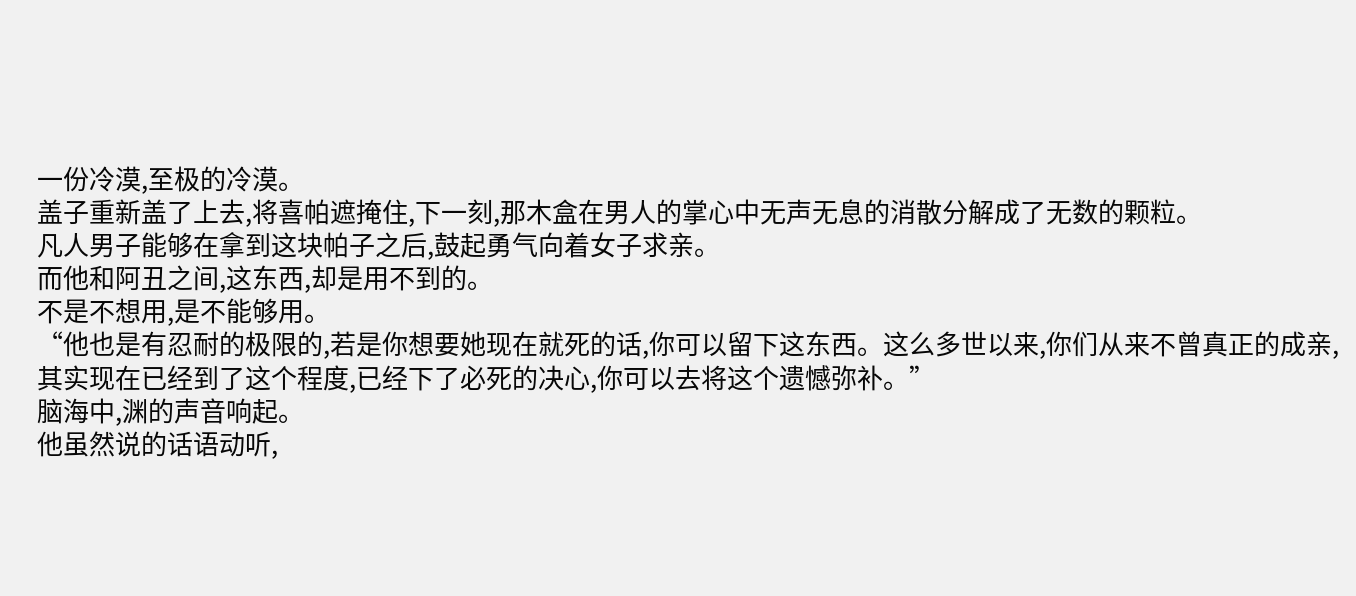一份冷漠,至极的冷漠。
盖子重新盖了上去,将喜帕遮掩住,下一刻,那木盒在男人的掌心中无声无息的消散分解成了无数的颗粒。
凡人男子能够在拿到这块帕子之后,鼓起勇气向着女子求亲。
而他和阿丑之间,这东西,却是用不到的。
不是不想用,是不能够用。
“他也是有忍耐的极限的,若是你想要她现在就死的话,你可以留下这东西。这么多世以来,你们从来不曾真正的成亲,其实现在已经到了这个程度,已经下了必死的决心,你可以去将这个遗憾弥补。”
脑海中,渊的声音响起。
他虽然说的话语动听,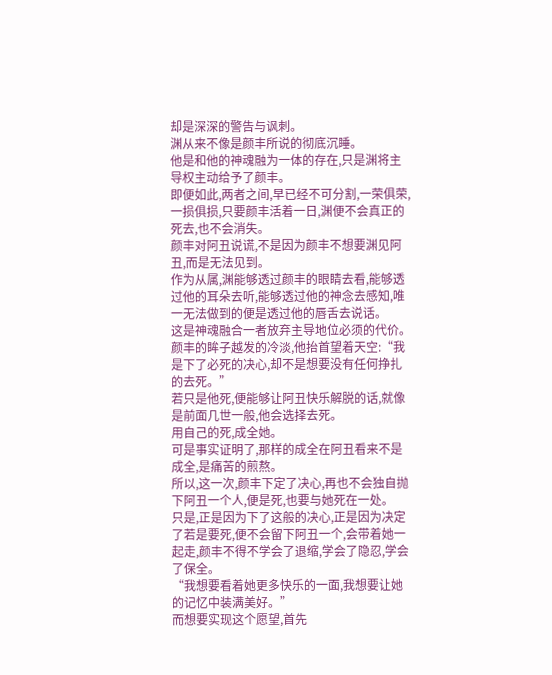却是深深的警告与讽刺。
渊从来不像是颜丰所说的彻底沉睡。
他是和他的神魂融为一体的存在,只是渊将主导权主动给予了颜丰。
即便如此,两者之间,早已经不可分割,一荣俱荣,一损俱损,只要颜丰活着一日,渊便不会真正的死去,也不会消失。
颜丰对阿丑说谎,不是因为颜丰不想要渊见阿丑,而是无法见到。
作为从属,渊能够透过颜丰的眼睛去看,能够透过他的耳朵去听,能够透过他的神念去感知,唯一无法做到的便是透过他的唇舌去说话。
这是神魂融合一者放弃主导地位必须的代价。
颜丰的眸子越发的冷淡,他抬首望着天空:“我是下了必死的决心,却不是想要没有任何挣扎的去死。”
若只是他死,便能够让阿丑快乐解脱的话,就像是前面几世一般,他会选择去死。
用自己的死,成全她。
可是事实证明了,那样的成全在阿丑看来不是成全,是痛苦的煎熬。
所以,这一次,颜丰下定了决心,再也不会独自抛下阿丑一个人,便是死,也要与她死在一处。
只是,正是因为下了这般的决心,正是因为决定了若是要死,便不会留下阿丑一个,会带着她一起走,颜丰不得不学会了退缩,学会了隐忍,学会了保全。
“我想要看着她更多快乐的一面,我想要让她的记忆中装满美好。”
而想要实现这个愿望,首先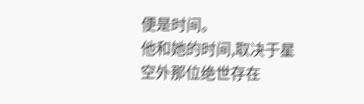便是时间。
他和她的时间,取决于星空外那位绝世存在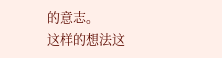的意志。
这样的想法这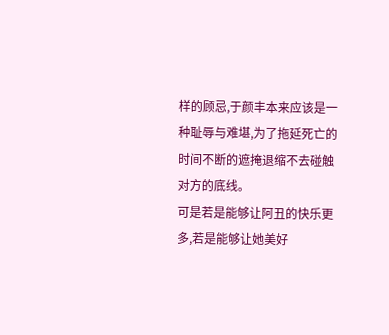样的顾忌,于颜丰本来应该是一种耻辱与难堪,为了拖延死亡的时间不断的遮掩退缩不去碰触对方的底线。
可是若是能够让阿丑的快乐更多,若是能够让她美好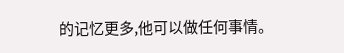的记忆更多,他可以做任何事情。